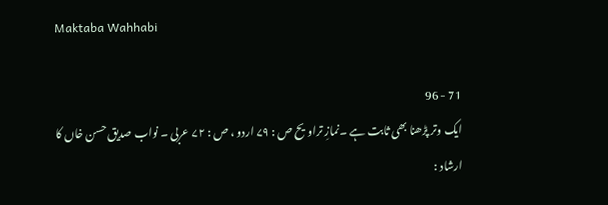Maktaba Wahhabi

71 - 96
ایک وتر پڑھنا بھی ثابت ہے ۔نمازِ تراویح ص : ۷۹ اردو ، ص : ۷۲ عربی ۔ نواب صدیق حسن خاں کا ارشاد :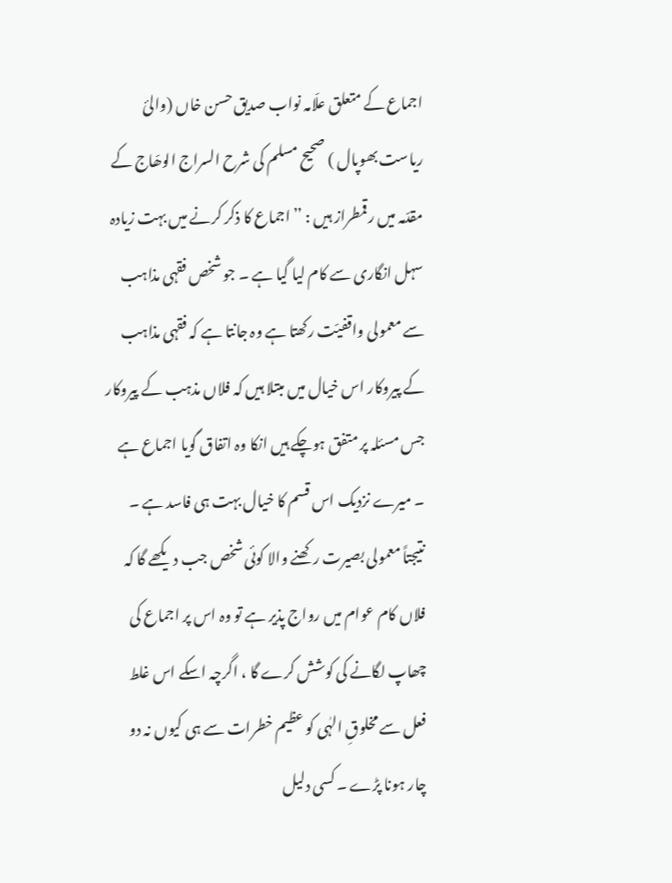اجماع کے متعلق علّامہ نواب صدیق حسن خاں (والیٔ ریاست بھوپال ) صحیح مسلم کی شرح السراج الوھّاج کے مقدّمہ میں رقمطراز ہیں : ’’اجماع کا ذکر کرنے میں بہت زیادہ سہل انگاری سے کام لیا گیا ہے ۔ جو شخص فقہی مذاہب سے معمولی واقفیّت رکھتا ہے وہ جانتا ہے کہ فقہی مذاہب کے پیروکار اس خیال میں مبتلا ہیں کہ فلاں مذہب کے پیروکار جس مسئلہ پر متفق ہوچکے ہیں انکا وہ اتفاق گویا اجماع ہے ۔ میرے نزدیک اس قسم کا خیال بہت ہی فاسد ہے ۔ نتیجتاً معمولی بصیرت رکھنے والا کوئی شخص جب دیکھے گا کہ فلاں کام عوام میں رواج پذیر ہے تو وہ اس پر اجماع کی چھاپ لگانے کی کوشش کرے گا ، اگرچہ اسکے اس غلط فعل سے مخلوقِ الہٰی کو عظیم خطرات سے ہی کیوں نہ دو چار ہونا پڑے ۔ کسی دلیل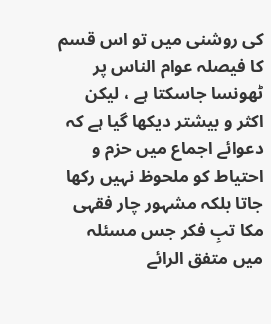کی روشنی میں تو اس قسم کا فیصلہ عوام الناس پر ٹھونسا جاسکتا ہے ، لیکن اکثر و بیشتر دیکھا گیا ہے کہ دعوائے اجماع میں حزم و احتیاط کو ملحوظ نہیں رکھا جاتا بلکہ مشہور چار فقہی مکا تبِ فکر جس مسئلہ میں متفق الرائے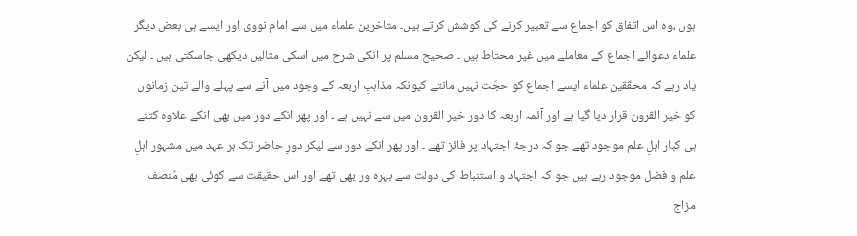ہوں ،وہ اس اتفاق کو اجماع سے تعبیر کرنے کی کوشش کرتے ہیں۔ متاخرین علماء میں سے امام نووی اور ایسے ہی بعض دیگر علماء دعوائے اجماع کے معاملے میں غیر محتاط ہیں ۔ صحیح مسلم پر انکی شرح میں اسکی مثالیں دیکھی جاسکتی ہیں ۔ لیکن یاد رہے کہ محقّقین علماء ایسے اجماع کو حجّت نہیں مانتے کیونکہ مذاہبِ اربعہ کے وجود میں آنے سے پہلے والے تین زمانوں کو خیر القرون قرار دیا گیا ہے اور آئمہ اربعہ کا دور خیر القرون میں سے نہیں ہے ۔ اور پھر انکے دور میں بھی انکے علاوہ کتنے ہی کبار اہلِ علم موجود تھے جو کہ درجۂ اجتہاد پر فائز تھے ۔ اور پھر انکے دور سے لیکر دورِ حاضر تک ہر عہد میں مشہور اہلِ علم و فضل موجود رہے ہیں جو کہ اجتہاد و استنباط کی دولت سے بہرہ ور بھی تھے اور اس حقیقت سے کوئی بھی مُنصف مزاج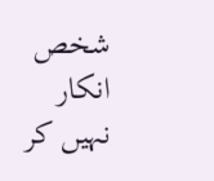شخص انکار نہیں کر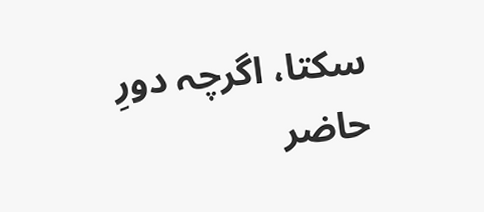سکتا، اگرچہ دورِ حاضر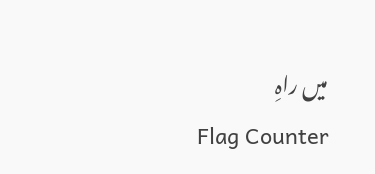میں راہِ
Flag Counter